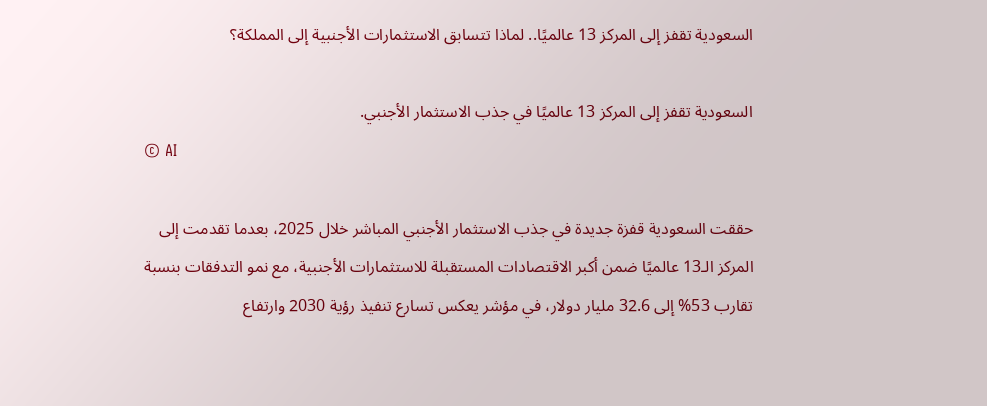السعودية تقفز إلى المركز 13 عالميًا.. لماذا تتسابق الاستثمارات الأجنبية إلى المملكة؟

السعودية تقفز إلى المركز 13 عالميًا في جذب الاستثمار الأجنبي.
© AI

حققت السعودية قفزة جديدة في جذب الاستثمار الأجنبي المباشر خلال 2025، بعدما تقدمت إلى المركز الـ13 عالميًا ضمن أكبر الاقتصادات المستقبلة للاستثمارات الأجنبية، مع نمو التدفقات بنسبة تقارب 53% إلى 32.6 مليار دولار، في مؤشر يعكس تسارع تنفيذ رؤية 2030 وارتفاع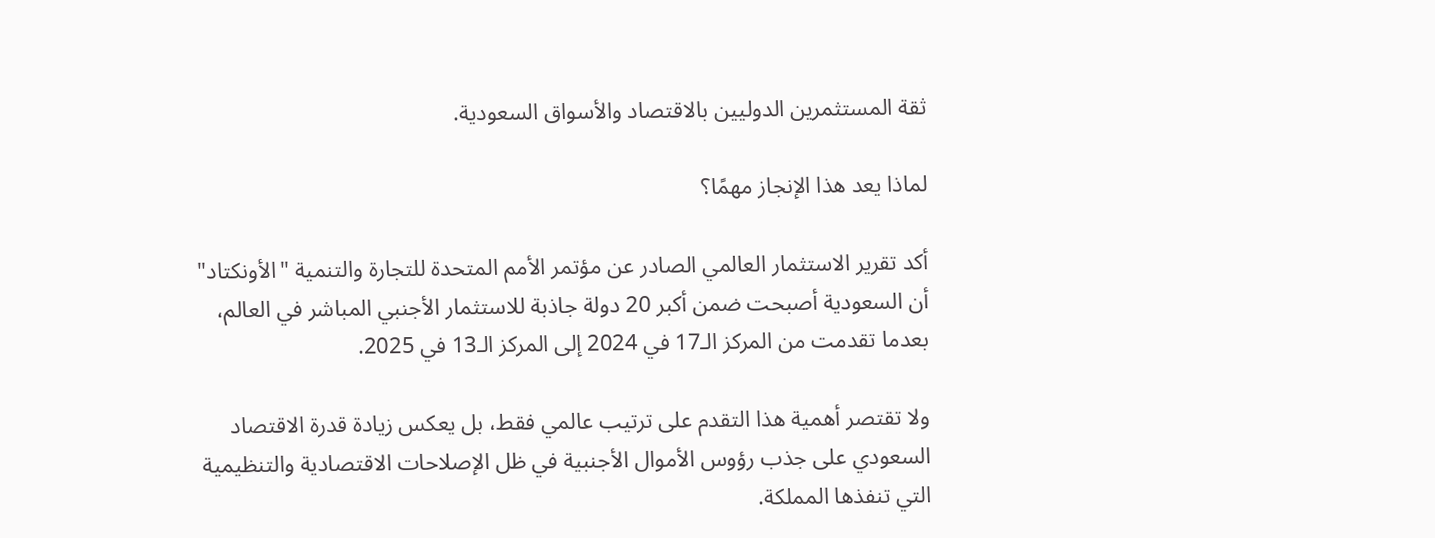ثقة المستثمرين الدوليين بالاقتصاد والأسواق السعودية.

لماذا يعد هذا الإنجاز مهمًا؟

أكد تقرير الاستثمار العالمي الصادر عن مؤتمر الأمم المتحدة للتجارة والتنمية "الأونكتاد" أن السعودية أصبحت ضمن أكبر 20 دولة جاذبة للاستثمار الأجنبي المباشر في العالم، بعدما تقدمت من المركز الـ17 في 2024 إلى المركز الـ13 في 2025.

ولا تقتصر أهمية هذا التقدم على ترتيب عالمي فقط، بل يعكس زيادة قدرة الاقتصاد السعودي على جذب رؤوس الأموال الأجنبية في ظل الإصلاحات الاقتصادية والتنظيمية التي تنفذها المملكة.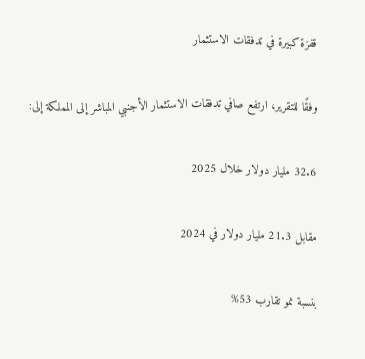قفزة كبيرة في تدفقات الاستثمار

وفقًا للتقرير، ارتفع صافي تدفقات الاستثمار الأجنبي المباشر إلى المملكة إلى:

32.6 مليار دولار خلال 2025

مقابل 21.3 مليار دولار في 2024

بنسبة نمو تقارب 53%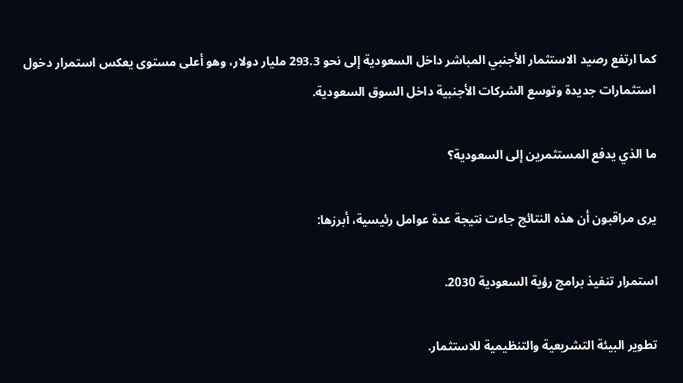كما ارتفع رصيد الاستثمار الأجنبي المباشر داخل السعودية إلى نحو 293.3 مليار دولار، وهو أعلى مستوى يعكس استمرار دخول استثمارات جديدة وتوسع الشركات الأجنبية داخل السوق السعودية.

ما الذي يدفع المستثمرين إلى السعودية؟

يرى مراقبون أن هذه النتائج جاءت نتيجة عدة عوامل رئيسية، أبرزها:

استمرار تنفيذ برامج رؤية السعودية 2030.

تطوير البيئة التشريعية والتنظيمية للاستثمار.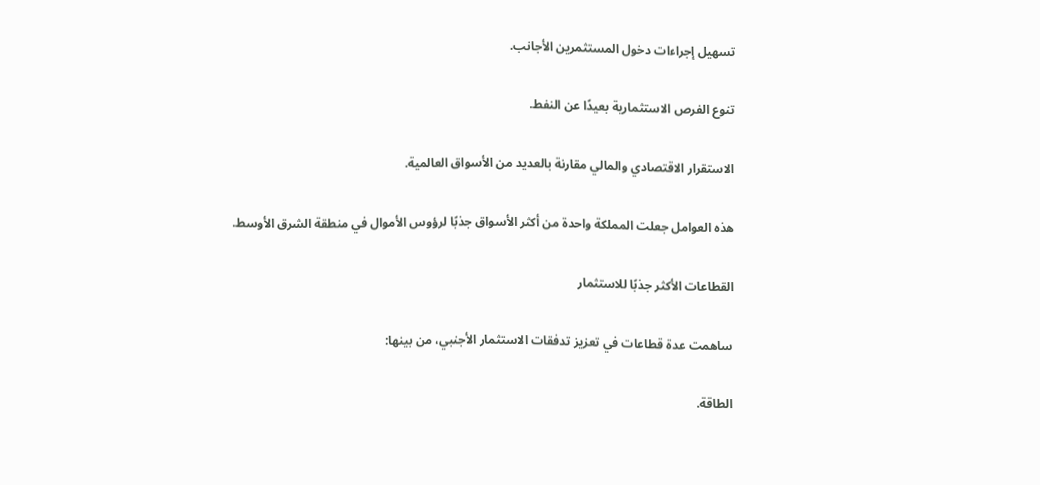تسهيل إجراءات دخول المستثمرين الأجانب.

تنوع الفرص الاستثمارية بعيدًا عن النفط.

الاستقرار الاقتصادي والمالي مقارنة بالعديد من الأسواق العالمية.

هذه العوامل جعلت المملكة واحدة من أكثر الأسواق جذبًا لرؤوس الأموال في منطقة الشرق الأوسط.

القطاعات الأكثر جذبًا للاستثمار

ساهمت عدة قطاعات في تعزيز تدفقات الاستثمار الأجنبي، من بينها:

الطاقة.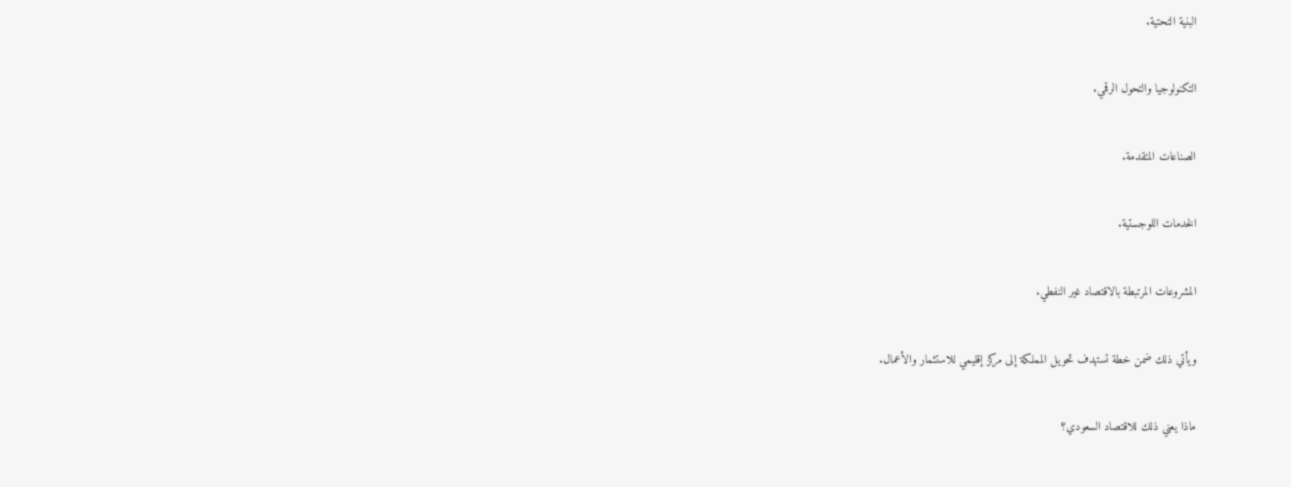البنية التحتية.

التكنولوجيا والتحول الرقمي.

الصناعات المتقدمة.

الخدمات اللوجستية.

المشروعات المرتبطة بالاقتصاد غير النفطي.

ويأتي ذلك ضمن خطة تستهدف تحويل المملكة إلى مركز إقليمي للاستثمار والأعمال.

ماذا يعني ذلك للاقتصاد السعودي؟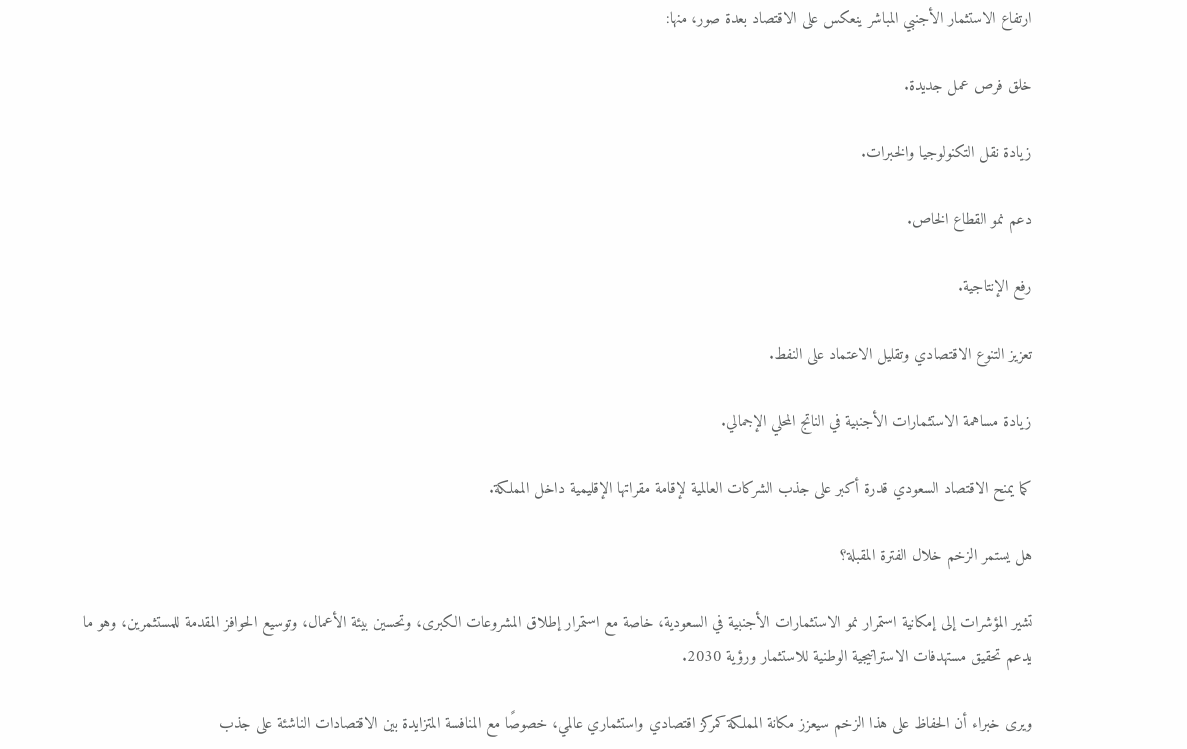ارتفاع الاستثمار الأجنبي المباشر ينعكس على الاقتصاد بعدة صور، منها:

خلق فرص عمل جديدة.

زيادة نقل التكنولوجيا والخبرات.

دعم نمو القطاع الخاص.

رفع الإنتاجية.

تعزيز التنوع الاقتصادي وتقليل الاعتماد على النفط.

زيادة مساهمة الاستثمارات الأجنبية في الناتج المحلي الإجمالي.

كما يمنح الاقتصاد السعودي قدرة أكبر على جذب الشركات العالمية لإقامة مقراتها الإقليمية داخل المملكة.

هل يستمر الزخم خلال الفترة المقبلة؟

تشير المؤشرات إلى إمكانية استمرار نمو الاستثمارات الأجنبية في السعودية، خاصة مع استمرار إطلاق المشروعات الكبرى، وتحسين بيئة الأعمال، وتوسيع الحوافز المقدمة للمستثمرين، وهو ما يدعم تحقيق مستهدفات الاستراتيجية الوطنية للاستثمار ورؤية 2030.

ويرى خبراء أن الحفاظ على هذا الزخم سيعزز مكانة المملكة كمركز اقتصادي واستثماري عالمي، خصوصًا مع المنافسة المتزايدة بين الاقتصادات الناشئة على جذب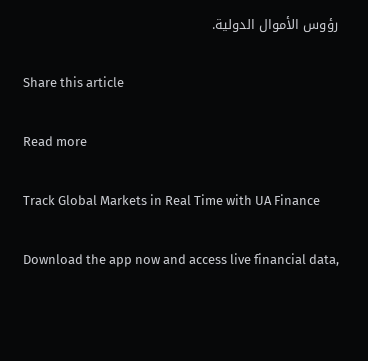رؤوس الأموال الدولية.

Share this article

Read more

Track Global Markets in Real Time with UA Finance

Download the app now and access live financial data,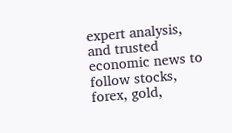expert analysis, and trusted economic news to follow stocks, forex, gold,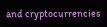and cryptocurrencies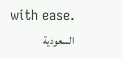with ease.
السعودية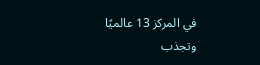في المركز 13 عالميًا وتجذب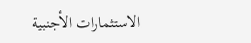الاستثمارات الأجنبية